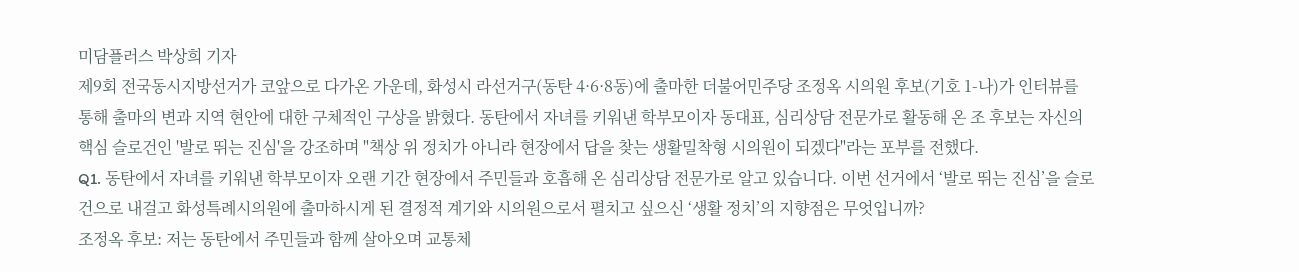미담플러스 박상희 기자
제9회 전국동시지방선거가 코앞으로 다가온 가운데, 화성시 라선거구(동탄 4·6·8동)에 출마한 더불어민주당 조정옥 시의원 후보(기호 1-나)가 인터뷰를 통해 출마의 변과 지역 현안에 대한 구체적인 구상을 밝혔다. 동탄에서 자녀를 키워낸 학부모이자 동대표, 심리상담 전문가로 활동해 온 조 후보는 자신의 핵심 슬로건인 '발로 뛰는 진심'을 강조하며 "책상 위 정치가 아니라 현장에서 답을 찾는 생활밀착형 시의원이 되겠다"라는 포부를 전했다.
Q1. 동탄에서 자녀를 키워낸 학부모이자 오랜 기간 현장에서 주민들과 호흡해 온 심리상담 전문가로 알고 있습니다. 이번 선거에서 ‘발로 뛰는 진심’을 슬로건으로 내걸고 화성특례시의원에 출마하시게 된 결정적 계기와 시의원으로서 펼치고 싶으신 ‘생활 정치’의 지향점은 무엇입니까?
조정옥 후보: 저는 동탄에서 주민들과 함께 살아오며 교통체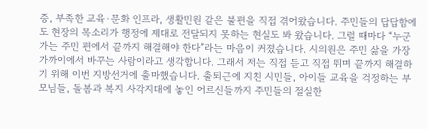증, 부족한 교육·문화 인프라, 생활민원 같은 불편을 직접 겪어왔습니다. 주민들의 답답함에도 현장의 목소리가 행정에 제대로 전달되지 못하는 현실도 봐 왔습니다. 그럴 때마다 “누군가는 주민 편에서 끝까지 해결해야 한다”라는 마음이 커졌습니다. 시의원은 주민 삶을 가장 가까이에서 바꾸는 사람이라고 생각합니다. 그래서 저는 직접 듣고 직접 뛰며 끝까지 해결하기 위해 이번 지방선거에 출마했습니다. 출퇴근에 지친 시민들, 아이들 교육을 걱정하는 부모님들, 돌봄과 복지 사각지대에 놓인 어르신들까지 주민들의 절실한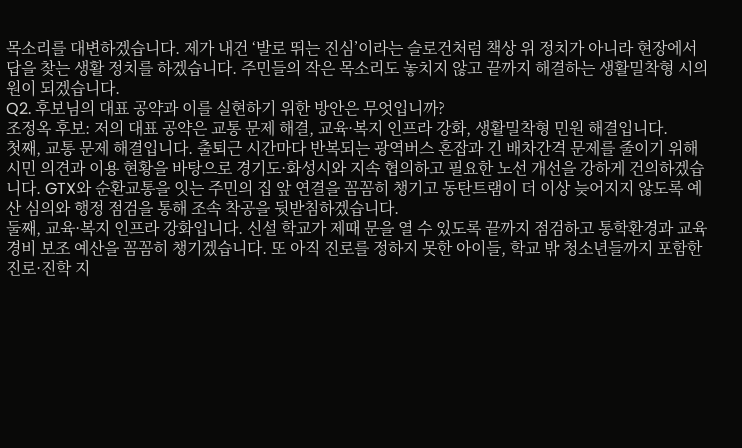목소리를 대변하겠습니다. 제가 내건 ‘발로 뛰는 진심’이라는 슬로건처럼 책상 위 정치가 아니라 현장에서 답을 찾는 생활 정치를 하겠습니다. 주민들의 작은 목소리도 놓치지 않고 끝까지 해결하는 생활밀착형 시의원이 되겠습니다.
Q2. 후보님의 대표 공약과 이를 실현하기 위한 방안은 무엇입니까?
조정옥 후보: 저의 대표 공약은 교통 문제 해결, 교육·복지 인프라 강화, 생활밀착형 민원 해결입니다.
첫째, 교통 문제 해결입니다. 출퇴근 시간마다 반복되는 광역버스 혼잡과 긴 배차간격 문제를 줄이기 위해 시민 의견과 이용 현황을 바탕으로 경기도·화성시와 지속 협의하고 필요한 노선 개선을 강하게 건의하겠습니다. GTX와 순환교통을 잇는 주민의 집 앞 연결을 꼼꼼히 챙기고 동탄트램이 더 이상 늦어지지 않도록 예산 심의와 행정 점검을 통해 조속 착공을 뒷받침하겠습니다.
둘째, 교육·복지 인프라 강화입니다. 신설 학교가 제때 문을 열 수 있도록 끝까지 점검하고 통학환경과 교육경비 보조 예산을 꼼꼼히 챙기겠습니다. 또 아직 진로를 정하지 못한 아이들, 학교 밖 청소년들까지 포함한 진로·진학 지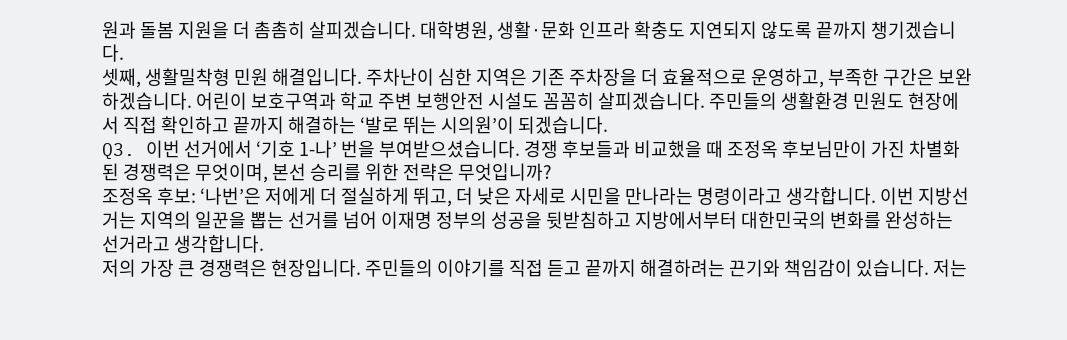원과 돌봄 지원을 더 촘촘히 살피겠습니다. 대학병원, 생활·문화 인프라 확충도 지연되지 않도록 끝까지 챙기겠습니다.
셋째, 생활밀착형 민원 해결입니다. 주차난이 심한 지역은 기존 주차장을 더 효율적으로 운영하고, 부족한 구간은 보완하겠습니다. 어린이 보호구역과 학교 주변 보행안전 시설도 꼼꼼히 살피겠습니다. 주민들의 생활환경 민원도 현장에서 직접 확인하고 끝까지 해결하는 ‘발로 뛰는 시의원’이 되겠습니다.
Q3. 이번 선거에서 ‘기호 1-나’ 번을 부여받으셨습니다. 경쟁 후보들과 비교했을 때 조정옥 후보님만이 가진 차별화된 경쟁력은 무엇이며, 본선 승리를 위한 전략은 무엇입니까?
조정옥 후보: ‘나번’은 저에게 더 절실하게 뛰고, 더 낮은 자세로 시민을 만나라는 명령이라고 생각합니다. 이번 지방선거는 지역의 일꾼을 뽑는 선거를 넘어 이재명 정부의 성공을 뒷받침하고 지방에서부터 대한민국의 변화를 완성하는 선거라고 생각합니다.
저의 가장 큰 경쟁력은 현장입니다. 주민들의 이야기를 직접 듣고 끝까지 해결하려는 끈기와 책임감이 있습니다. 저는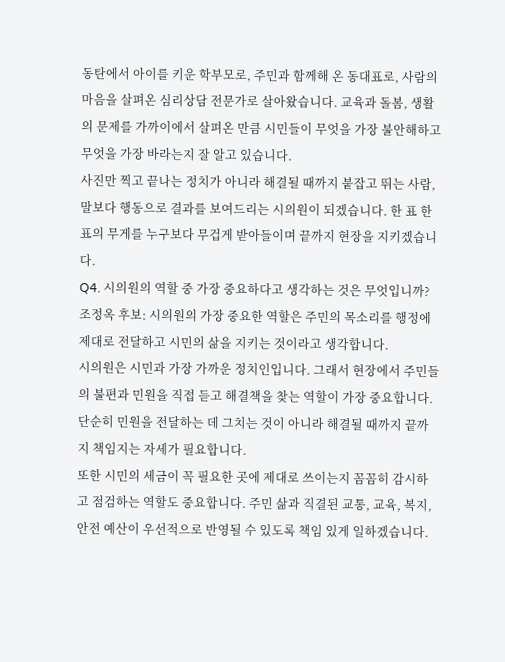동탄에서 아이를 키운 학부모로, 주민과 함께해 온 동대표로, 사람의 마음을 살펴온 심리상담 전문가로 살아왔습니다. 교육과 돌봄, 생활의 문제를 가까이에서 살펴온 만큼 시민들이 무엇을 가장 불안해하고 무엇을 가장 바라는지 잘 알고 있습니다.
사진만 찍고 끝나는 정치가 아니라 해결될 때까지 붙잡고 뛰는 사람, 말보다 행동으로 결과를 보여드리는 시의원이 되겠습니다. 한 표 한 표의 무게를 누구보다 무겁게 받아들이며 끝까지 현장을 지키겠습니다.
Q4. 시의원의 역할 중 가장 중요하다고 생각하는 것은 무엇입니까?
조정옥 후보: 시의원의 가장 중요한 역할은 주민의 목소리를 행정에 제대로 전달하고 시민의 삶을 지키는 것이라고 생각합니다.
시의원은 시민과 가장 가까운 정치인입니다. 그래서 현장에서 주민들의 불편과 민원을 직접 듣고 해결책을 찾는 역할이 가장 중요합니다. 단순히 민원을 전달하는 데 그치는 것이 아니라 해결될 때까지 끝까지 책임지는 자세가 필요합니다.
또한 시민의 세금이 꼭 필요한 곳에 제대로 쓰이는지 꼼꼼히 감시하고 점검하는 역할도 중요합니다. 주민 삶과 직결된 교통, 교육, 복지, 안전 예산이 우선적으로 반영될 수 있도록 책임 있게 일하겠습니다.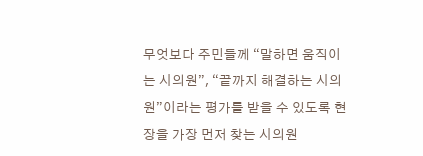무엇보다 주민들께 “말하면 움직이는 시의원”, “끝까지 해결하는 시의원”이라는 평가를 받을 수 있도록 현장을 가장 먼저 찾는 시의원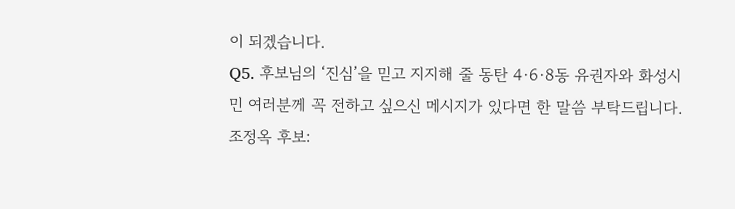이 되겠습니다.
Q5. 후보님의 ‘진심’을 믿고 지지해 줄 동탄 4·6·8동 유권자와 화성시민 여러분께 꼭 전하고 싶으신 메시지가 있다면 한 말씀 부탁드립니다.
조정옥 후보: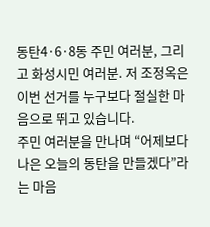동탄4·6·8동 주민 여러분, 그리고 화성시민 여러분. 저 조정옥은 이번 선거를 누구보다 절실한 마음으로 뛰고 있습니다.
주민 여러분을 만나며 “어제보다 나은 오늘의 동탄을 만들겠다”라는 마음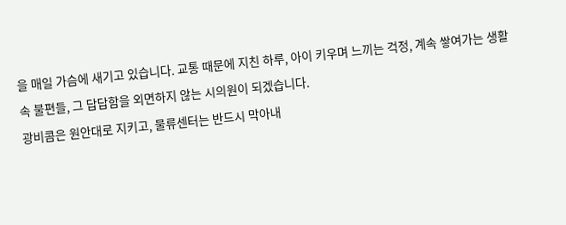을 매일 가슴에 새기고 있습니다. 교통 때문에 지친 하루, 아이 키우며 느끼는 걱정, 계속 쌓여가는 생활 속 불편들, 그 답답함을 외면하지 않는 시의원이 되겠습니다.
광비콤은 원안대로 지키고, 물류센터는 반드시 막아내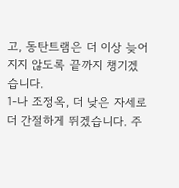고, 동탄트램은 더 이상 늦어지지 않도록 끝까지 챙기겠습니다.
1-나 조정옥, 더 낮은 자세로 더 간절하게 뛰겠습니다. 주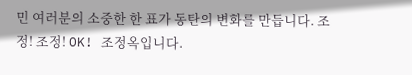민 여러분의 소중한 한 표가 동탄의 변화를 만듭니다. 조정! 조정! OK! 조정옥입니다.